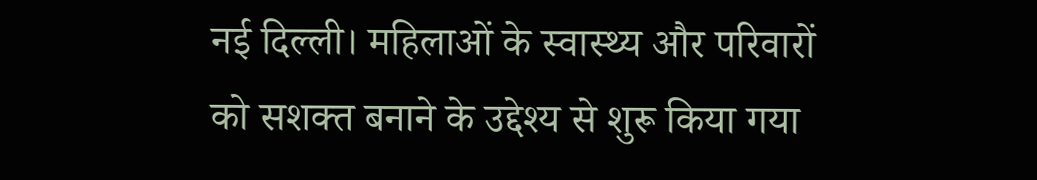नई दिल्ली। महिलाओं के स्वास्थ्य और परिवारों को सशक्त बनाने के उद्देश्य से शुरू किया गया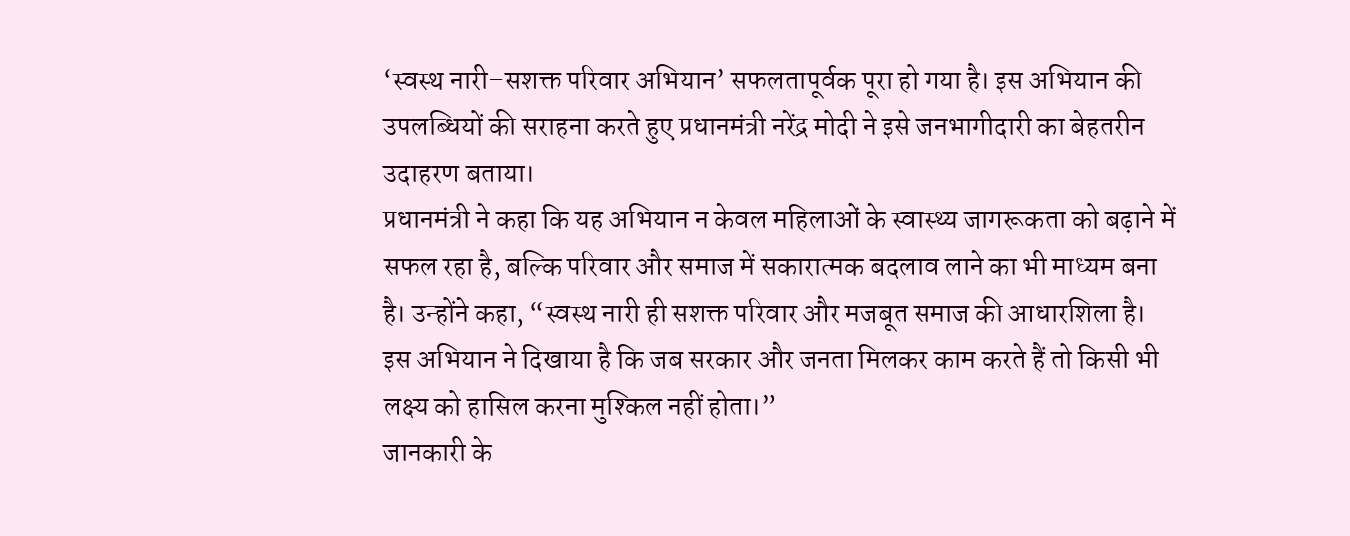‘स्वस्थ नारी–सशक्त परिवार अभियान’ सफलतापूर्वक पूरा हो गया है। इस अभियान की उपलब्धियों की सराहना करते हुए प्रधानमंत्री नरेंद्र मोदी ने इसे जनभागीदारी का बेहतरीन उदाहरण बताया।
प्रधानमंत्री ने कहा कि यह अभियान न केवल महिलाओं के स्वास्थ्य जागरूकता को बढ़ाने में सफल रहा है, बल्कि परिवार और समाज में सकारात्मक बदलाव लाने का भी माध्यम बना है। उन्होंने कहा, “स्वस्थ नारी ही सशक्त परिवार और मजबूत समाज की आधारशिला है। इस अभियान ने दिखाया है कि जब सरकार और जनता मिलकर काम करते हैं तो किसी भी लक्ष्य को हासिल करना मुश्किल नहीं होता।”
जानकारी के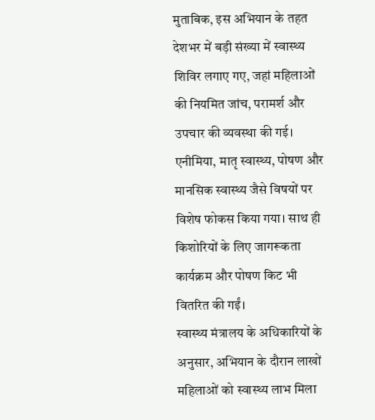मुताबिक, इस अभियान के तहत देशभर में बड़ी संख्या में स्वास्थ्य शिविर लगाए गए, जहां महिलाओं की नियमित जांच, परामर्श और उपचार की व्यवस्था की गई। एनीमिया, मातृ स्वास्थ्य, पोषण और मानसिक स्वास्थ्य जैसे विषयों पर विशेष फोकस किया गया। साथ ही किशोरियों के लिए जागरूकता कार्यक्रम और पोषण किट भी वितरित की गईं।
स्वास्थ्य मंत्रालय के अधिकारियों के अनुसार, अभियान के दौरान लाखों महिलाओं को स्वास्थ्य लाभ मिला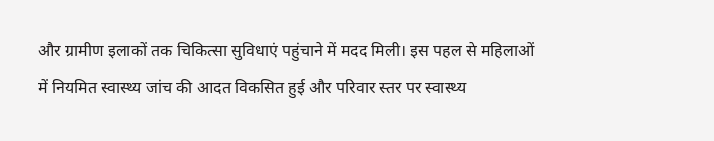और ग्रामीण इलाकों तक चिकित्सा सुविधाएं पहुंचाने में मदद मिली। इस पहल से महिलाओं में नियमित स्वास्थ्य जांच की आदत विकसित हुई और परिवार स्तर पर स्वास्थ्य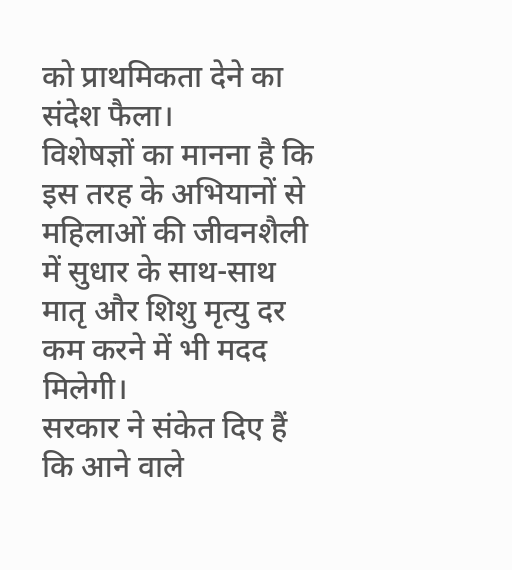को प्राथमिकता देने का संदेश फैला।
विशेषज्ञों का मानना है कि इस तरह के अभियानों से महिलाओं की जीवनशैली में सुधार के साथ-साथ मातृ और शिशु मृत्यु दर कम करने में भी मदद मिलेगी।
सरकार ने संकेत दिए हैं कि आने वाले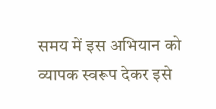समय में इस अभियान को व्यापक स्वरूप देकर इसे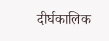दीर्घकालिक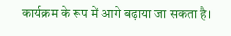कार्यक्रम के रूप में आगे बढ़ाया जा सकता है।